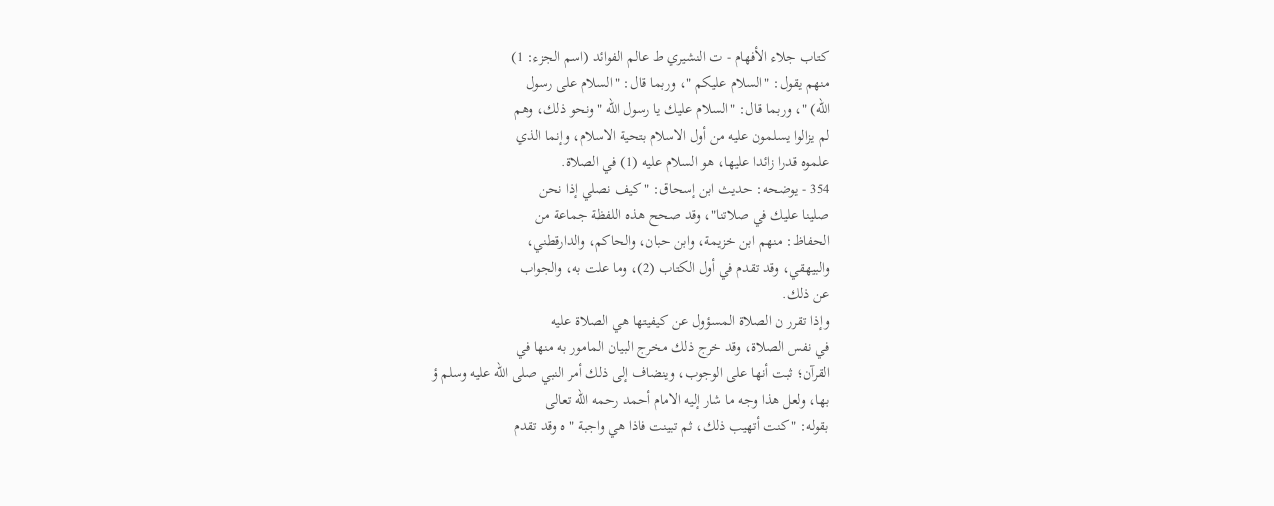كتاب جلاء الأفهام - ت النشيري ط عالم الفوائد (اسم الجزء: 1)
منهم يقول: "السلام عليكم "، وربما قال: "السلام على رسول
الله) "، وربما قال: "السلام عليك يا رسول الله " ونحو ذلك، وهم
لم يزالوا يسلمون عليه من أول الاسلام بتحية الاسلام، وإنما الذي
علموه قدرا زائدا عليها، هو السلام عليه (1) في الصلاة.
354 - يوضحه: حديث ابن إسحاق: "كيف نصلي إذا نحن
صلينا عليك في صلاتنا"، وقد صحح هذه اللفظة جماعة من
الحفاظ: منهم ابن خزيمة، وابن حبان، والحاكم، والدارقطني،
والبيهقي، وقد تقدم في أول الكتاب (2)، وما علت به، والجواب
عن ذلك.
وإذا تقرر ن الصلاة المسؤول عن كيفيتها هي الصلاة عليه
في نفس الصلاة، وقد خرج ذلك مخرج البيان المامور به منها في
القرآن؛ ثبت أنها على الوجوب، وينضاف إلى ذلك أمر النبي صلى الله عليه وسلم ؤ
بها، ولعل هذا وجه ما شار إليه الامام أحمد رحمه الله تعالى
بقوله: "كنت أتهيب ذلك، ثم تبينت فاذا هي واجبة " ه وقد تقدم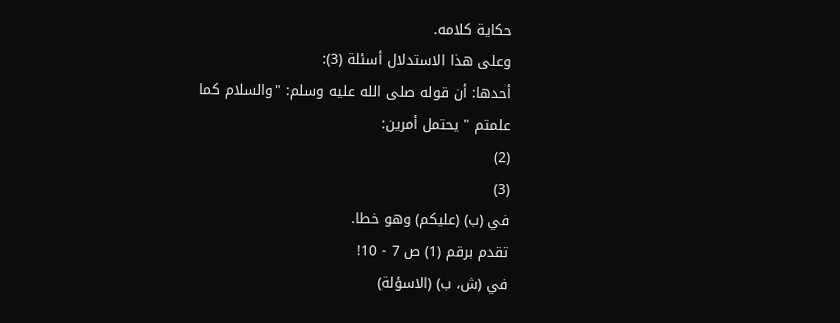حكاية كلامه.
وعلى هذا الاستدلال أسئلة (3):
أحدها: أن قوله صلى الله عليه وسلم: "والسلام كما علمتم " يحتمل أمرين:
(2)
(3)
في (ب) (عليكم) وهو خطا.
تقدم برقم (1) ص 7 - 10!
في (ش، ب) (الاسؤلة)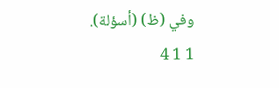وفي (ظ) (أسؤلة).
1 1 4